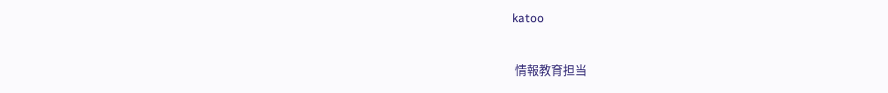katoo

 情報教育担当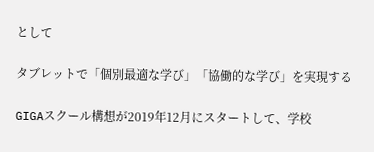として

タブレットで「個別最適な学び」「協働的な学び」を実現する

GIGAスクール構想が2019年12月にスタートして、学校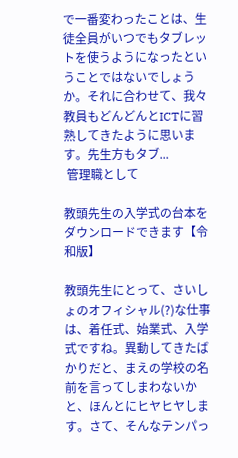で一番変わったことは、生徒全員がいつでもタブレットを使うようになったということではないでしょうか。それに合わせて、我々教員もどんどんとICTに習熟してきたように思います。先生方もタブ...
 管理職として

教頭先生の入学式の台本をダウンロードできます【令和版】

教頭先生にとって、さいしょのオフィシャル(?)な仕事は、着任式、始業式、入学式ですね。異動してきたばかりだと、まえの学校の名前を言ってしまわないかと、ほんとにヒヤヒヤします。さて、そんなテンパっ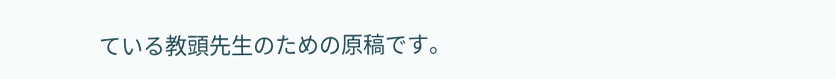ている教頭先生のための原稿です。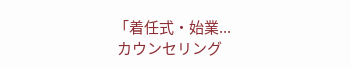「着任式・始業...
 カウンセリング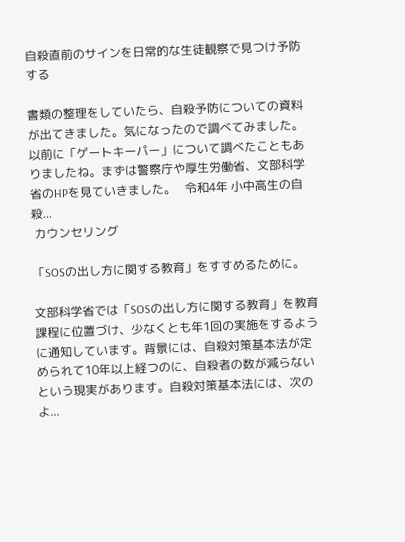自殺直前のサインを日常的な生徒観察で見つけ予防する

書類の整理をしていたら、自殺予防についての資料が出てきました。気になったので調べてみました。以前に「ゲートキーパー」について調べたこともありましたね。まずは警察庁や厚生労働省、文部科学省のHPを見ていきました。   令和4年 小中高生の自殺...
 カウンセリング

「SOSの出し方に関する教育」をすすめるために。

文部科学省では「SOSの出し方に関する教育」を教育課程に位置づけ、少なくとも年1回の実施をするように通知しています。背景には、自殺対策基本法が定められて10年以上経つのに、自殺者の数が減らないという現実があります。自殺対策基本法には、次のよ...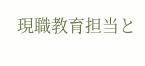現職教育担当と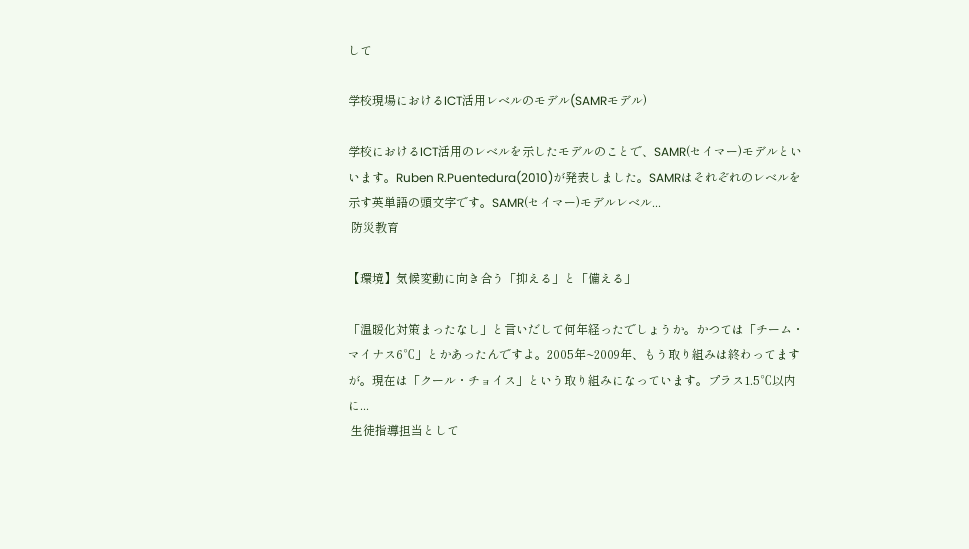して

学校現場におけるICT活用レベルのモデル(SAMRモデル)

学校におけるICT活用のレベルを示したモデルのことで、SAMR(セイマー)モデルといいます。Ruben R.Puentedura(2010)が発表しました。SAMRはそれぞれのレベルを示す英単語の頭文字です。SAMR(セイマー)モデルレベル...
 防災教育

【環境】気候変動に向き合う「抑える」と「備える」

「温暖化対策まったなし」と言いだして何年経ったでしょうか。かつては「チーム・マイナス6℃」とかあったんですよ。2005年~2009年、もう取り組みは終わってますが。現在は「クール・チョイス」という取り組みになっています。プラス1.5℃以内に...
 生徒指導担当として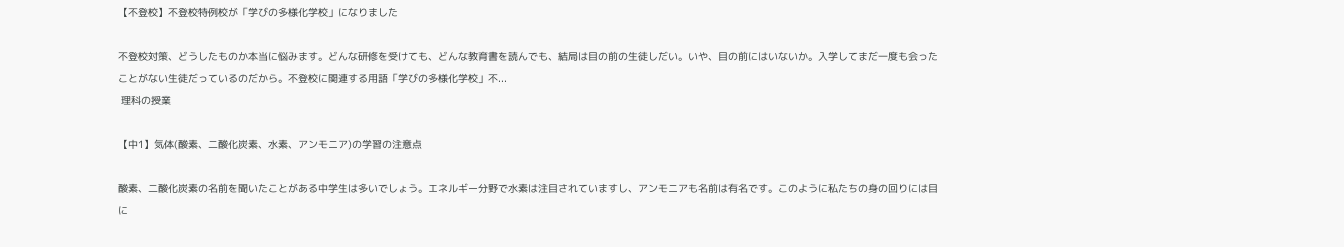【不登校】不登校特例校が「学びの多様化学校」になりました

不登校対策、どうしたものか本当に悩みます。どんな研修を受けても、どんな教育書を読んでも、結局は目の前の生徒しだい。いや、目の前にはいないか。入学してまだ一度も会ったことがない生徒だっているのだから。不登校に関連する用語「学びの多様化学校」不...
 理科の授業

【中1】気体(酸素、二酸化炭素、水素、アンモニア)の学習の注意点

酸素、二酸化炭素の名前を聞いたことがある中学生は多いでしょう。エネルギー分野で水素は注目されていますし、アンモニアも名前は有名です。このように私たちの身の回りには目に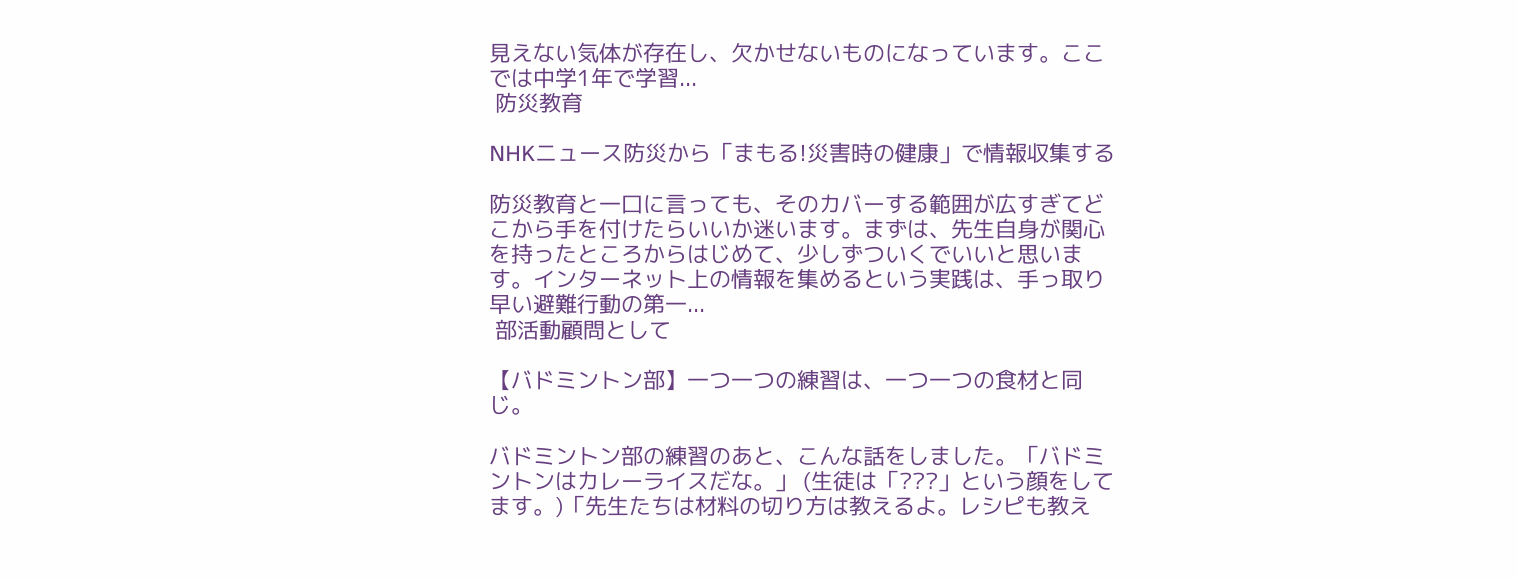見えない気体が存在し、欠かせないものになっています。ここでは中学1年で学習...
 防災教育

NHKニュース防災から「まもる!災害時の健康」で情報収集する

防災教育と一口に言っても、そのカバーする範囲が広すぎてどこから手を付けたらいいか迷います。まずは、先生自身が関心を持ったところからはじめて、少しずついくでいいと思います。インターネット上の情報を集めるという実践は、手っ取り早い避難行動の第一...
 部活動顧問として

【バドミントン部】一つ一つの練習は、一つ一つの食材と同じ。

バドミントン部の練習のあと、こんな話をしました。「バドミントンはカレーライスだな。」 (生徒は「???」という顔をしてます。)「先生たちは材料の切り方は教えるよ。レシピも教え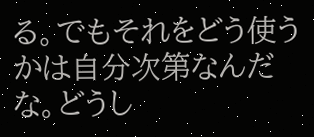る。でもそれをどう使うかは自分次第なんだな。どうし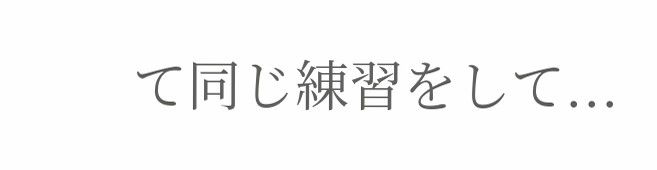て同じ練習をして...